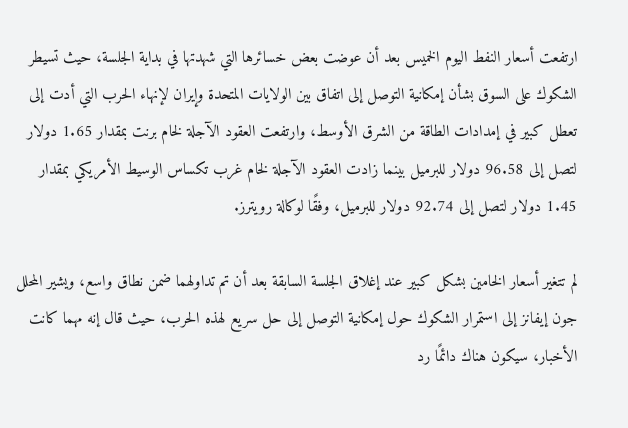ارتفعت أسعار النفط اليوم الخميس بعد أن عوضت بعض خسائرها التي شهدتها في بداية الجلسة، حيث تسيطر الشكوك على السوق بشأن إمكانية التوصل إلى اتفاق بين الولايات المتحدة وإيران لإنهاء الحرب التي أدت إلى تعطل كبير في إمدادات الطاقة من الشرق الأوسط، وارتفعت العقود الآجلة لخام برنت بمقدار 1.65 دولار لتصل إلى 96.58 دولار للبرميل بينما زادت العقود الآجلة لخام غرب تكساس الوسيط الأمريكي بمقدار 1.45 دولار لتصل إلى 92.74 دولار للبرميل، وفقًا لوكالة رويترز.

لم تتغير أسعار الخامين بشكل كبير عند إغلاق الجلسة السابقة بعد أن تم تداولهما ضمن نطاق واسع، ويشير المحلل جون إيفانز إلى استمرار الشكوك حول إمكانية التوصل إلى حل سريع لهذه الحرب، حيث قال إنه مهما كانت الأخبار، سيكون هناك دائمًا رد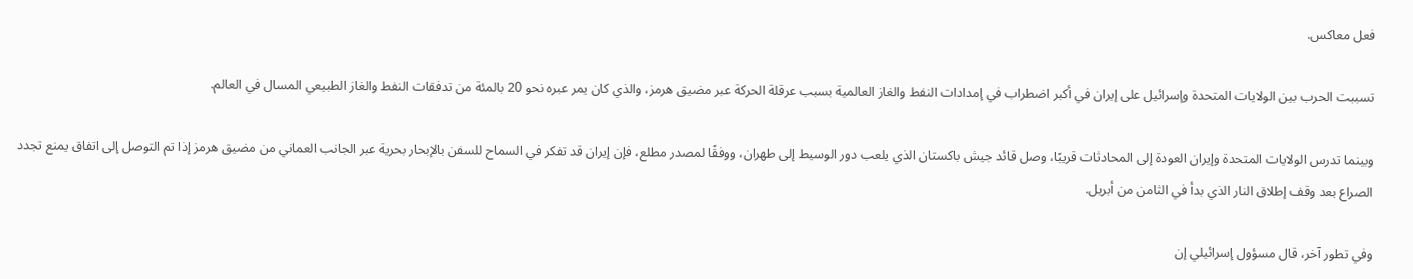فعل معاكس.

تسببت الحرب بين الولايات المتحدة وإسرائيل على إيران في أكبر اضطراب في إمدادات النفط والغاز العالمية بسبب عرقلة الحركة عبر مضيق هرمز، والذي كان يمر عبره نحو 20 بالمئة من تدفقات النفط والغاز الطبيعي المسال في العالم.

وبينما تدرس الولايات المتحدة وإيران العودة إلى المحادثات قريبًا، وصل قائد جيش باكستان الذي يلعب دور الوسيط إلى طهران، ووفقًا لمصدر مطلع، فإن إيران قد تفكر في السماح للسفن بالإبحار بحرية عبر الجانب العماني من مضيق هرمز إذا تم التوصل إلى اتفاق يمنع تجدد الصراع بعد وقف إطلاق النار الذي بدأ في الثامن من أبريل.

وفي تطور آخر، قال مسؤول إسرائيلي إن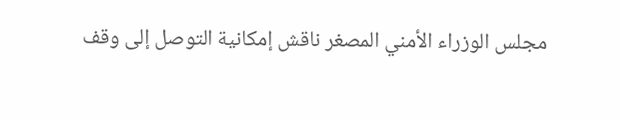مجلس الوزراء الأمني المصغر ناقش إمكانية التوصل إلى وقف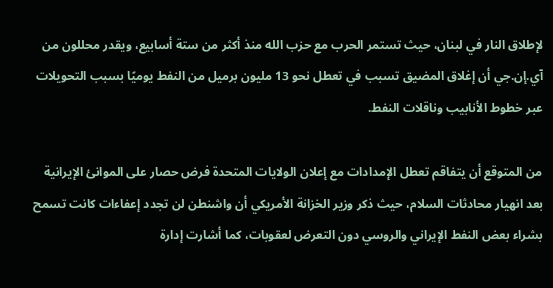لإطلاق النار في لبنان، حيث تستمر الحرب مع حزب الله منذ أكثر من ستة أسابيع، ويقدر محللون من آي.إن.جي أن إغلاق المضيق تسبب في تعطل نحو 13 مليون برميل من النفط يوميًا بسبب التحويلات عبر خطوط الأنابيب وناقلات النفط.

من المتوقع أن يتفاقم تعطل الإمدادات مع إعلان الولايات المتحدة فرض حصار على الموانئ الإيرانية بعد انهيار محادثات السلام، حيث ذكر وزير الخزانة الأمريكي أن واشنطن لن تجدد إعفاءات كانت تسمح بشراء بعض النفط الإيراني والروسي دون التعرض لعقوبات، كما أشارت إدارة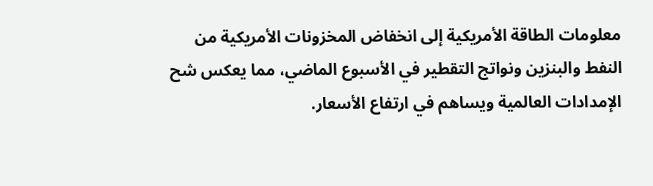معلومات الطاقة الأمريكية إلى انخفاض المخزونات الأمريكية من النفط والبنزين ونواتج التقطير في الأسبوع الماضي، مما يعكس شح الإمدادات العالمية ويساهم في ارتفاع الأسعار.